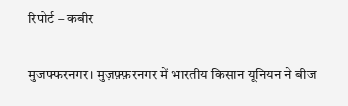रिपोर्ट – कबीर

मुजफ्फरनगर। मुज़फ़्फ़रनगर में भारतीय किसान यूनियन ने बीज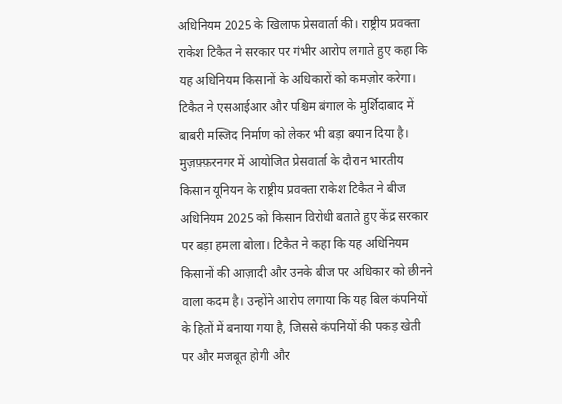अधिनियम 2025 के खिलाफ प्रेसवार्ता की। राष्ट्रीय प्रवक्ता राकेश टिकैत ने सरकार पर गंभीर आरोप लगाते हुए कहा कि यह अधिनियम किसानों के अधिकारों को कमज़ोर करेगा। टिकैत ने एसआईआर और पश्चिम बंगाल के मुर्शिदाबाद में बाबरी मस्जिद निर्माण को लेकर भी बड़ा बयान दिया है। मुज़फ़्फ़रनगर में आयोजित प्रेसवार्ता के दौरान भारतीय किसान यूनियन के राष्ट्रीय प्रवक्ता राकेश टिकैत ने बीज अधिनियम 2025 को किसान विरोधी बताते हुए केंद्र सरकार पर बड़ा हमला बोला। टिकैत ने कहा कि यह अधिनियम किसानों की आज़ादी और उनके बीज पर अधिकार को छीनने वाला कदम है। उन्होंने आरोप लगाया कि यह बिल कंपनियों के हितों में बनाया गया है, जिससे कंपनियों की पकड़ खेती पर और मजबूत होगी और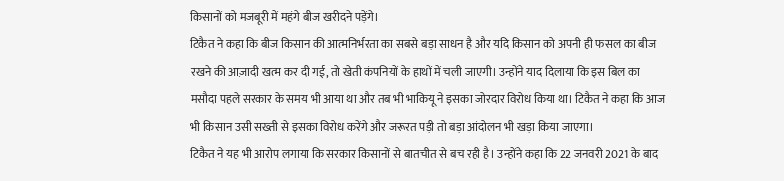किसानों को मजबूरी में महंगे बीज खरीदने पड़ेंगे।
टिकैत ने कहा कि बीज किसान की आत्मनिर्भरता का सबसे बड़ा साधन है और यदि किसान को अपनी ही फसल का बीज रखने की आज़ादी खत्म कर दी गई, तो खेती कंपनियों के हाथों में चली जाएगी। उन्होंने याद दिलाया कि इस बिल का मसौदा पहले सरकार के समय भी आया था और तब भी भाकियू ने इसका जोरदार विरोध किया था। टिकैत ने कहा कि आज भी किसान उसी सख्ती से इसका विरोध करेंगे और जरूरत पड़ी तो बड़ा आंदोलन भी खड़ा किया जाएगा।
टिकैत ने यह भी आरोप लगाया कि सरकार किसानों से बातचीत से बच रही है। उन्होंने कहा कि 22 जनवरी 2021 के बाद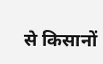से किसानों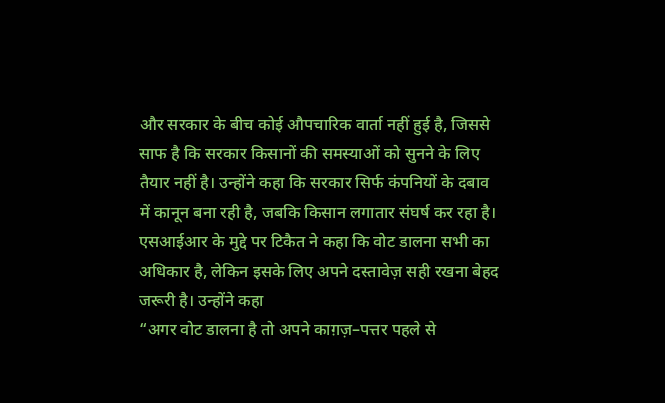और सरकार के बीच कोई औपचारिक वार्ता नहीं हुई है, जिससे साफ है कि सरकार किसानों की समस्याओं को सुनने के लिए तैयार नहीं है। उन्होंने कहा कि सरकार सिर्फ कंपनियों के दबाव में कानून बना रही है, जबकि किसान लगातार संघर्ष कर रहा है।
एसआईआर के मुद्दे पर टिकैत ने कहा कि वोट डालना सभी का अधिकार है, लेकिन इसके लिए अपने दस्तावेज़ सही रखना बेहद जरूरी है। उन्होंने कहा
“अगर वोट डालना है तो अपने काग़ज़–पत्तर पहले से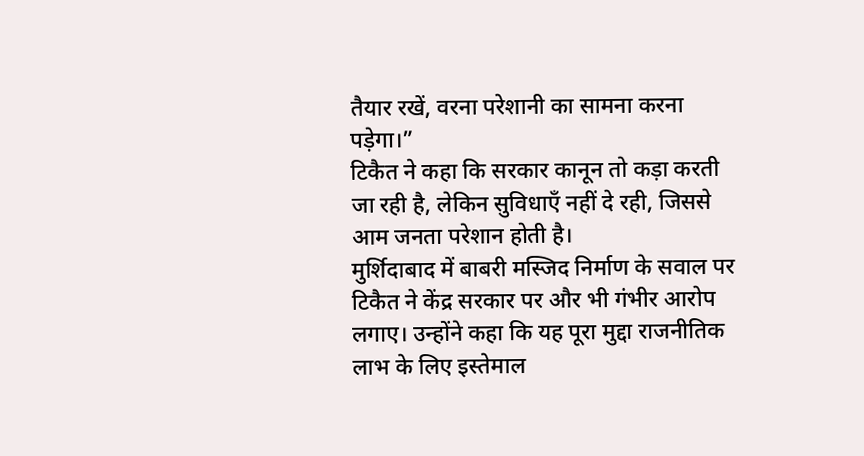तैयार रखें, वरना परेशानी का सामना करना पड़ेगा।”
टिकैत ने कहा कि सरकार कानून तो कड़ा करती जा रही है, लेकिन सुविधाएँ नहीं दे रही, जिससे आम जनता परेशान होती है।
मुर्शिदाबाद में बाबरी मस्जिद निर्माण के सवाल पर टिकैत ने केंद्र सरकार पर और भी गंभीर आरोप लगाए। उन्होंने कहा कि यह पूरा मुद्दा राजनीतिक लाभ के लिए इस्तेमाल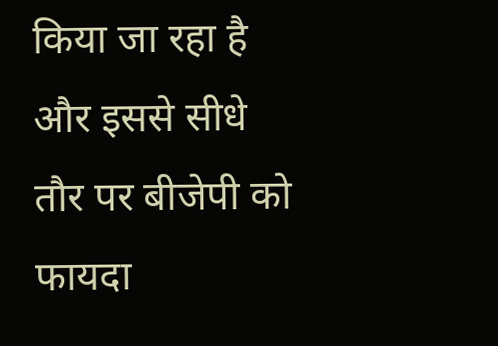किया जा रहा है और इससे सीधे तौर पर बीजेपी को फायदा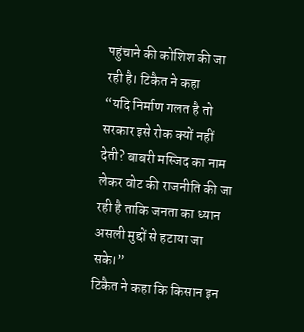पहुंचाने की कोशिश की जा रही है। टिकैत ने कहा
“यदि निर्माण गलत है तो सरकार इसे रोक क्यों नहीं देती? बाबरी मस्जिद का नाम लेकर वोट की राजनीति की जा रही है ताकि जनता का ध्यान असली मुद्दों से हटाया जा सके।”
टिकैत ने कहा कि किसान इन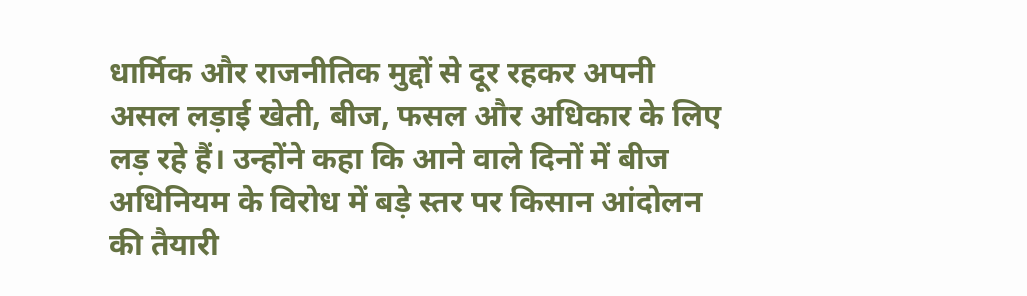धार्मिक और राजनीतिक मुद्दों से दूर रहकर अपनी असल लड़ाई खेती, बीज, फसल और अधिकार के लिए लड़ रहे हैं। उन्होंने कहा कि आने वाले दिनों में बीज अधिनियम के विरोध में बड़े स्तर पर किसान आंदोलन की तैयारी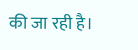की जा रही है।